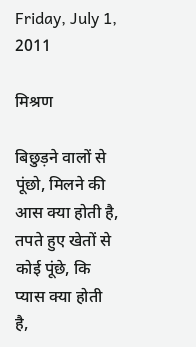Friday, July 1, 2011

मिश्रण

बिछुड़ने वालों से पूंछो, मिलने की आस क्या होती है,
तपते हुए खेतों से कोई पूंछे, कि प्यास क्या होती है,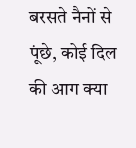बरसते नैनों से पूंछे, कोई दिल की आग क्या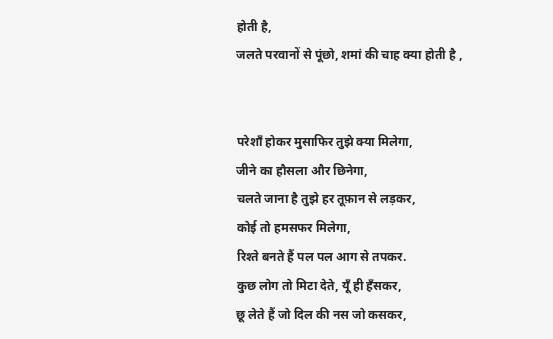होती है,
जलते परवानों से पूंछो, शमां की चाह क्या होती है ,


परेशाँ होकर मुसाफिर तुझे क्या मिलेगा,
जीने का हौसला और छिनेगा,
चलते जाना है तुझे हर तूफ़ान से लड़कर,
कोई तो हमसफर मिलेगा,
रिश्ते बनते हैं पल पल आग से तपकर.
कुछ लोग तो मिटा देते, यूँ ही हँसकर,
छू लेते हैं जो दिल की नस जो कसकर,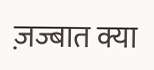ज़ज्बात क्या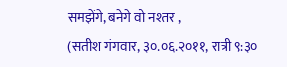समझेंगे, बनेगे वो नश्तर ,
(सतीश गंगवार, ३०.०६.२०११, रात्री ९:३०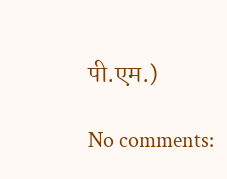पी.एम.)

No comments: